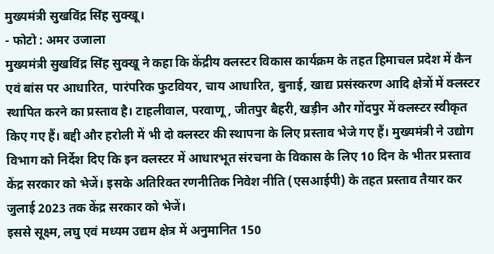मुख्यमंत्री सुखविंद्र सिंह सुक्खू।
- फोटो : अमर उजाला
मुख्यमंत्री सुखविंद्र सिंह सुक्खू ने कहा कि केंद्रीय क्लस्टर विकास कार्यक्रम के तहत हिमाचल प्रदेश में कैन एवं बांस पर आधारित, पारंपरिक फुटवियर, चाय आधारित, बुनाई, खाद्य प्रसंस्करण आदि क्षेत्रों में क्लस्टर स्थापित करने का प्रस्ताव है। टाहलीवाल, परवाणू, जीतपुर बैहरी, खड़ीन और गोंदपुर में क्लस्टर स्वीकृत किए गए हैं। बद्दी और हरोली में भी दो क्लस्टर की स्थापना के लिए प्रस्ताव भेजे गए हैं। मुख्यमंत्री ने उद्योग विभाग को निर्देश दिए कि इन क्लस्टर में आधारभूत संरचना के विकास के लिए 10 दिन के भीतर प्रस्ताव केंद्र सरकार को भेजें। इसके अतिरिक्त रणनीतिक निवेश नीति (एसआईपी) के तहत प्रस्ताव तैयार कर जुलाई 2023 तक केंद्र सरकार को भेजें।
इससे सूक्ष्म, लघु एवं मध्यम उद्यम क्षेत्र में अनुमानित 150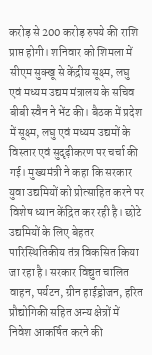करोड़ से 200 करोड़ रुपये की राशि प्राप्त होगी। शनिवार को शिमला में सीएम सुक्खू से केंद्रीय सूक्ष्म, लघु एवं मध्यम उद्यम मंत्रालय के सचिव बीबी स्वैन ने भेंट की। बैठक में प्रदेश में सूक्ष्म, लघु एवं मध्यम उद्यमों के विस्तार एवं सुदृढ़ीकरण पर चर्चा की गई। मुख्यमंत्री ने कहा कि सरकार युवा उद्यमियों को प्रोत्साहित करने पर विशेष ध्यान केंद्रित कर रही है। छोटे उद्यमियों के लिए बेहतर पारिस्थितिकीय तंत्र विकसित किया जा रहा है। सरकार विद्युत चालित वाहन, पर्यटन, ग्रीन हाईड्रोजन, हरित प्रौद्योगिकी सहित अन्य क्षेत्रों में निवेश आकर्षित करने की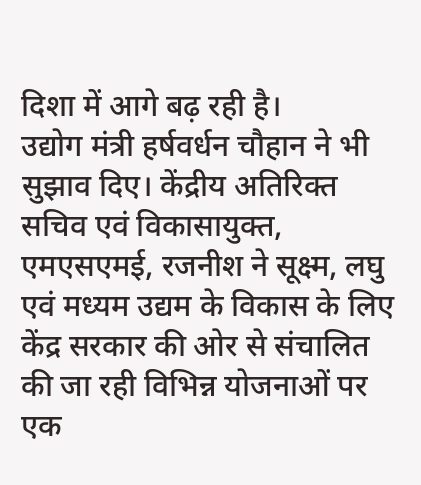दिशा में आगे बढ़ रही है।
उद्योग मंत्री हर्षवर्धन चौहान ने भी सुझाव दिए। केंद्रीय अतिरिक्त सचिव एवं विकासायुक्त, एमएसएमई, रजनीश ने सूक्ष्म, लघु एवं मध्यम उद्यम के विकास के लिए केंद्र सरकार की ओर से संचालित की जा रही विभिन्न योजनाओं पर एक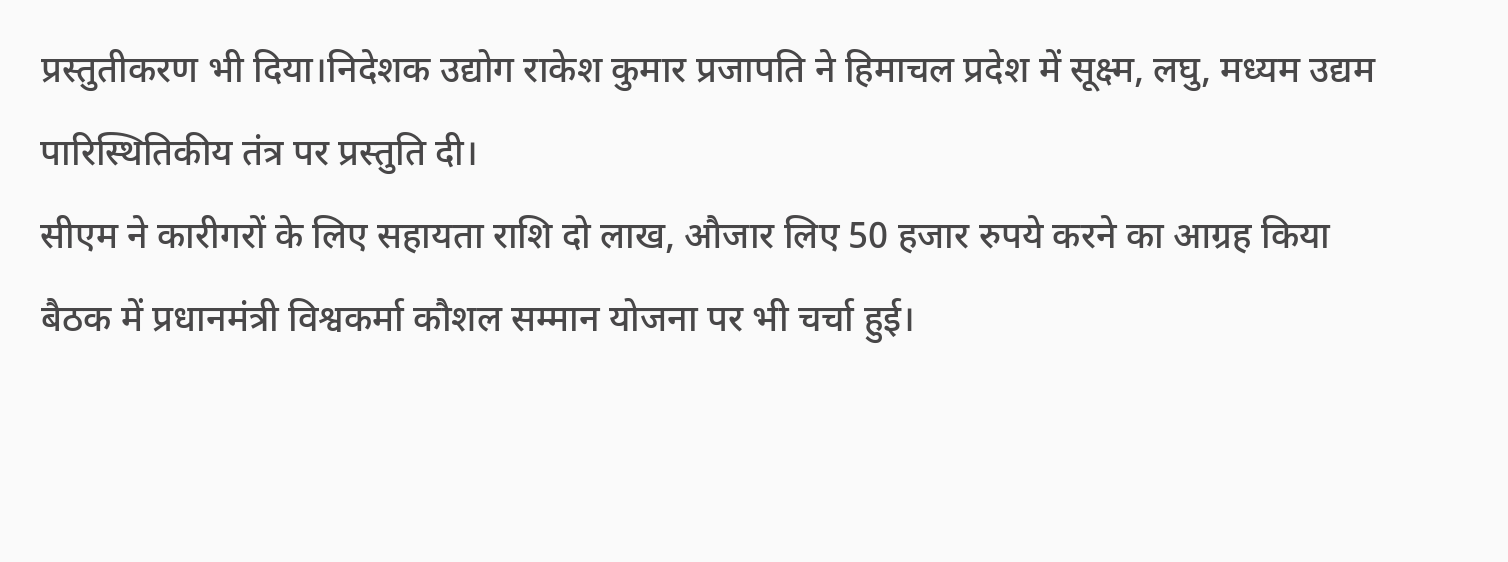प्रस्तुतीकरण भी दिया।निदेशक उद्योग राकेश कुमार प्रजापति ने हिमाचल प्रदेश में सूक्ष्म, लघु, मध्यम उद्यम पारिस्थितिकीय तंत्र पर प्रस्तुति दी।
सीएम ने कारीगरों के लिए सहायता राशि दो लाख, औजार लिए 50 हजार रुपये करने का आग्रह किया
बैठक में प्रधानमंत्री विश्वकर्मा कौशल सम्मान योजना पर भी चर्चा हुई।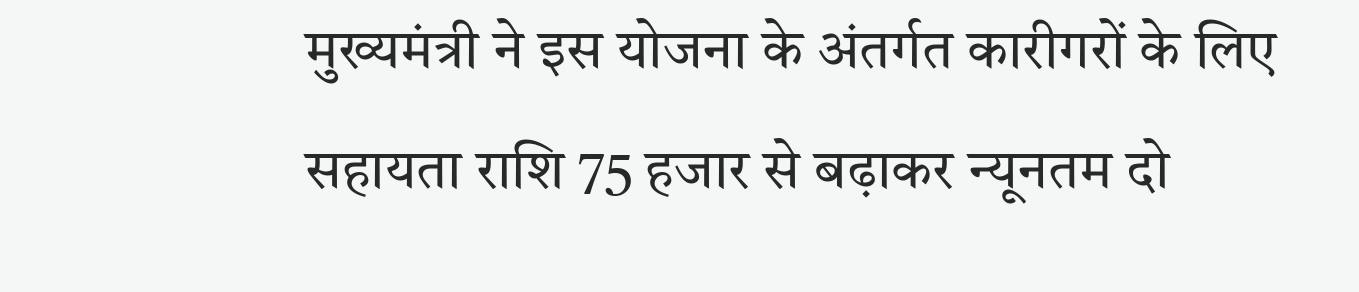मुख्यमंत्री ने इस योजना के अंतर्गत कारीगरों के लिए सहायता राशि 75 हजार से बढ़ाकर न्यूनतम दो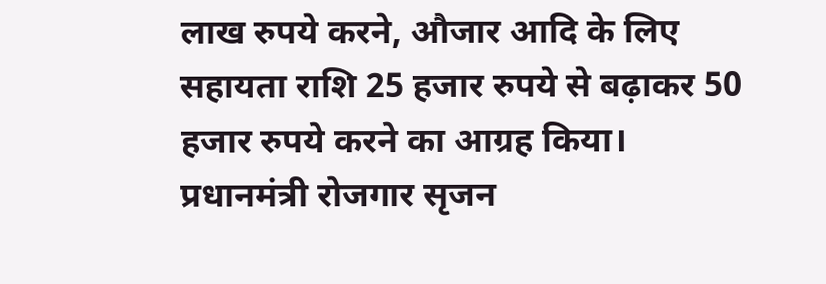लाख रुपये करने, औजार आदि के लिए सहायता राशि 25 हजार रुपये से बढ़ाकर 50 हजार रुपये करने का आग्रह किया। प्रधानमंत्री रोजगार सृजन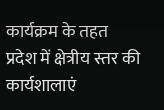कार्यक्रम के तहत प्रदेश में क्षेत्रीय स्तर की कार्यशालाएं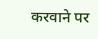करवाने पर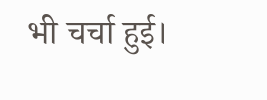भी चर्चा हुई।